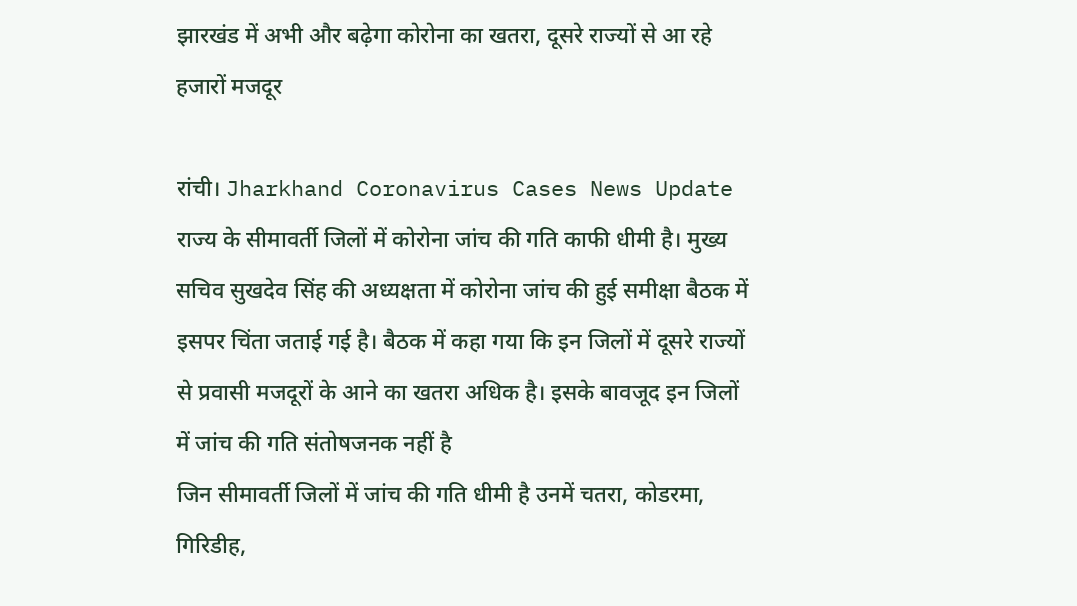झारखंड में अभी और बढ़ेगा कोरोना का खतरा, दूसरे राज्यों से आ रहे हजारों मजदूर

रांची। Jharkhand Coronavirus Cases News Update राज्य के सीमावर्ती जिलों में कोरोना जांच की गति काफी धीमी है। मुख्य सचिव सुखदेव सिंह की अध्यक्षता में कोरोना जांच की हुई समीक्षा बैठक में इसपर चिंता जताई गई है। बैठक में कहा गया कि इन जिलों में दूसरे राज्यों से प्रवासी मजदूरों के आने का खतरा अधिक है। इसके बावजूद इन जिलों में जांच की गति संतोषजनक नहीं है
जिन सीमावर्ती जिलों में जांच की गति धीमी है उनमें चतरा, कोडरमा, गिरिडीह,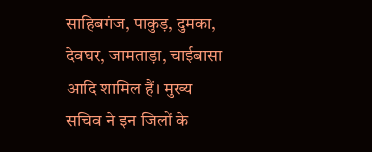साहिबगंज, पाकुड़, दुमका, देवघर, जामताड़ा, चाईबासा आदि शामिल हैं। मुख्य सचिव ने इन जिलों के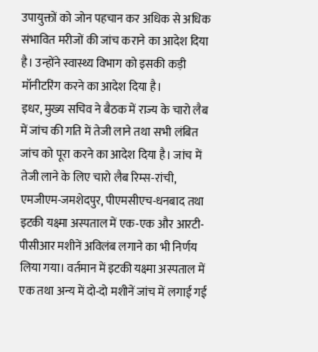उपायुक्तों को जोन पहचान कर अधिक से अधिक संभावित मरीजों की जांच कराने का आदेश दिया है। उन्होंने स्वास्थ्य विभाग को इसकी कड़ी मॉनीटरिंग करने का आदेश दिया है।
इधर, मुख्य सचिव ने बैठक में राज्य के चारो लैब में जांच की गति में तेजी लाने तथा सभी लंबित जांच को पूरा करने का आदेश दिया है। जांच में तेजी लाने के लिए चारो लैब रिम्स-रांची, एमजीएम-जमशेदपुर, पीएमसीएच-धनबाद तथा इटकी यक्ष्मा अस्पताल में एक-एक और आरटी-पीसीआर मशीनें अविलंब लगाने का भी निर्णय लिया गया। वर्तमान में इटकी यक्ष्मा अस्पताल में एक तथा अन्य में दो-दो मशीनें जांच में लगाई गई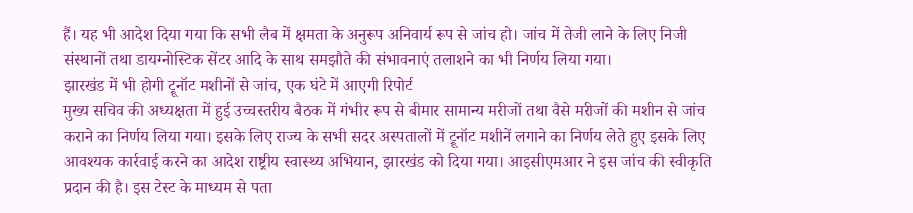हैं। यह भी आदेश दिया गया कि सभी लैब में क्षमता के अनुरूप अनिवार्य रूप से जांच हो। जांच में तेजी लाने के लिए निजी संस्थानों तथा डायग्नोस्टिक सेंटर आदि के साथ समझौते की संभावनाएं तलाशने का भी निर्णय लिया गया।
झारखंड में भी होगी ट्रूनॉट मशीनों से जांच, एक घंटे में आएगी रिपोर्ट
मुख्य सचिव की अध्यक्षता में हुई उच्चस्तरीय बैठक में गंभीर रूप से बीमार सामान्य मरीजों तथा वैसे मरीजों की मशीन से जांच कराने का निर्णय लिया गया। इसके लिए राज्य के सभी सदर अस्पतालों में ट्रूनॉट मशीनें लगाने का निर्णय लेते हुए इसके लिए आवश्यक कार्रवाई करने का आदेश राष्ट्रीय स्वास्थ्य अभियान, झारखंड को दिया गया। आइसीएमआर ने इस जांच की स्वीकृति प्रदान की है। इस टेस्ट के माध्यम से पता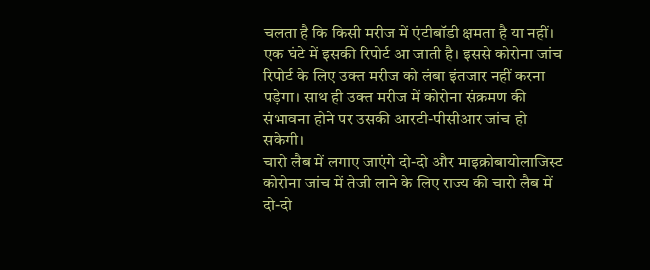चलता है कि किसी मरीज में एंटीबॉडी क्षमता है या नहीं। एक घंटे में इसकी रिपोर्ट आ जाती है। इससे कोरोना जांच रिपोर्ट के लिए उक्त मरीज को लंबा इंतजार नहीं करना पड़ेगा। साथ ही उक्त मरीज में कोरोना संक्रमण की संभावना होने पर उसकी आरटी-पीसीआर जांच हो सकेगी।
चारो लैब में लगाए जाएंगे दो-दो और माइक्रोबायोलाजिस्ट
कोरोना जांच में तेजी लाने के लिए राज्य की चारो लैब में दो-दो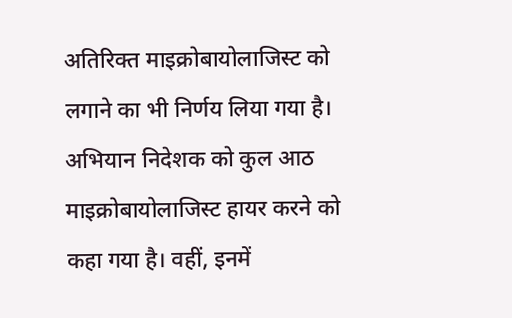अतिरिक्त माइक्रोबायोलाजिस्ट को लगाने का भी निर्णय लिया गया है। अभियान निदेशक को कुल आठ माइक्रोबायोलाजिस्ट हायर करने को कहा गया है। वहीं, इनमें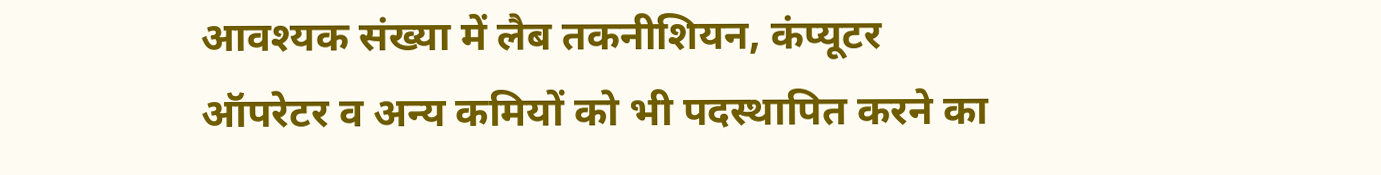आवश्यक संख्या में लैब तकनीशियन, कंप्यूटर ऑपरेटर व अन्य कमियों को भी पदस्थापित करने का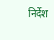निर्देश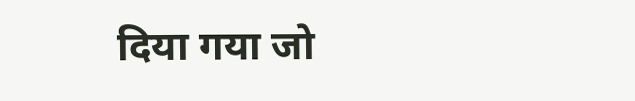दिया गया जो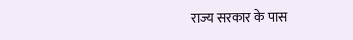राज्य सरकार के पास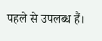पहले से उपलब्ध हैं।